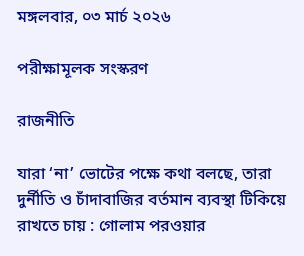মঙ্গলবার, ০৩ মার্চ ২০২৬

পরীক্ষামূলক সংস্করণ

রাজনীতি

যারা ‘না’ ভোটের পক্ষে কথা বলছে, তারা দুর্নীতি ও চাঁদাবাজির বর্তমান ব্যবস্থা টিকিয়ে রাখতে চায় : গোলাম পরওয়ার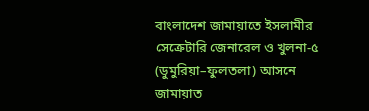বাংলাদেশ জামায়াতে ইসলামীর সেক্রেটারি জেনারেল ও খুলনা-৫ (ডুমুরিয়া–ফুলতলা) আসনে জামায়াত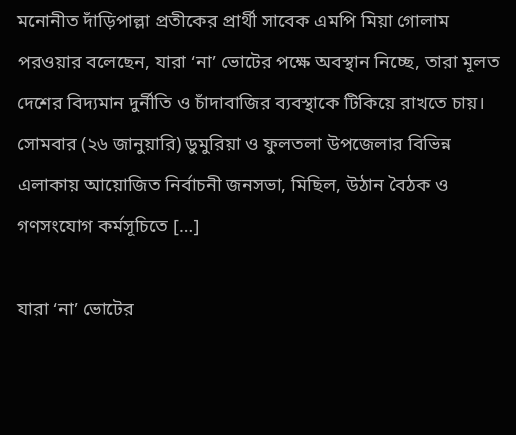মনোনীত দাঁড়িপাল্লা প্রতীকের প্রার্থী সাবেক এমপি মিয়া গোলাম পরওয়ার বলেছেন, যারা ‘না’ ভোটের পক্ষে অবস্থান নিচ্ছে, তারা মূলত দেশের বিদ্যমান দুর্নীতি ও চাঁদাবাজির ব্যবস্থাকে টিকিয়ে রাখতে চায়। সোমবার (২৬ জানুয়ারি) ডুমুরিয়া ও ফুলতলা উপজেলার বিভিন্ন এলাকায় আয়োজিত নির্বাচনী জনসভা, মিছিল, উঠান বৈঠক ও গণসংযোগ কর্মসূচিতে […]

যারা ‘না’ ভোটের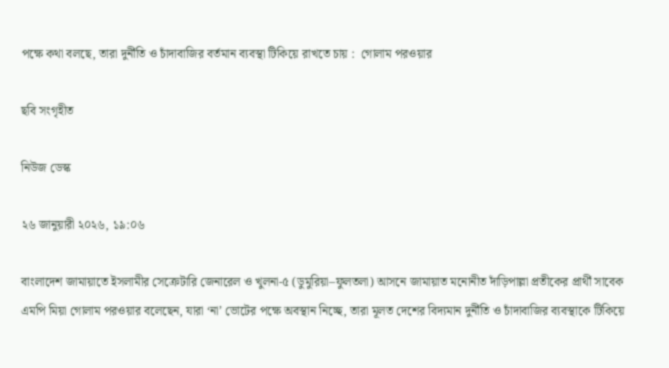পক্ষে কথা বলছে, তারা দুর্নীতি ও চাঁদাবাজির বর্তমান ব্যবস্থা টিকিয়ে রাখতে চায় :  গোলাম পরওয়ার

ছবি সংগৃহীত

নিউজ ডেস্ক

২৬ জানুয়ারী ২০২৬, ১৯:০৬

বাংলাদেশ জামায়াতে ইসলামীর সেক্রেটারি জেনারেল ও খুলনা-৫ (ডুমুরিয়া–ফুলতলা) আসনে জামায়াত মনোনীত দাঁড়িপাল্লা প্রতীকের প্রার্থী সাবেক এমপি মিয়া গোলাম পরওয়ার বলেছেন, যারা ‘না’ ভোটের পক্ষে অবস্থান নিচ্ছে, তারা মূলত দেশের বিদ্যমান দুর্নীতি ও চাঁদাবাজির ব্যবস্থাকে টিকিয়ে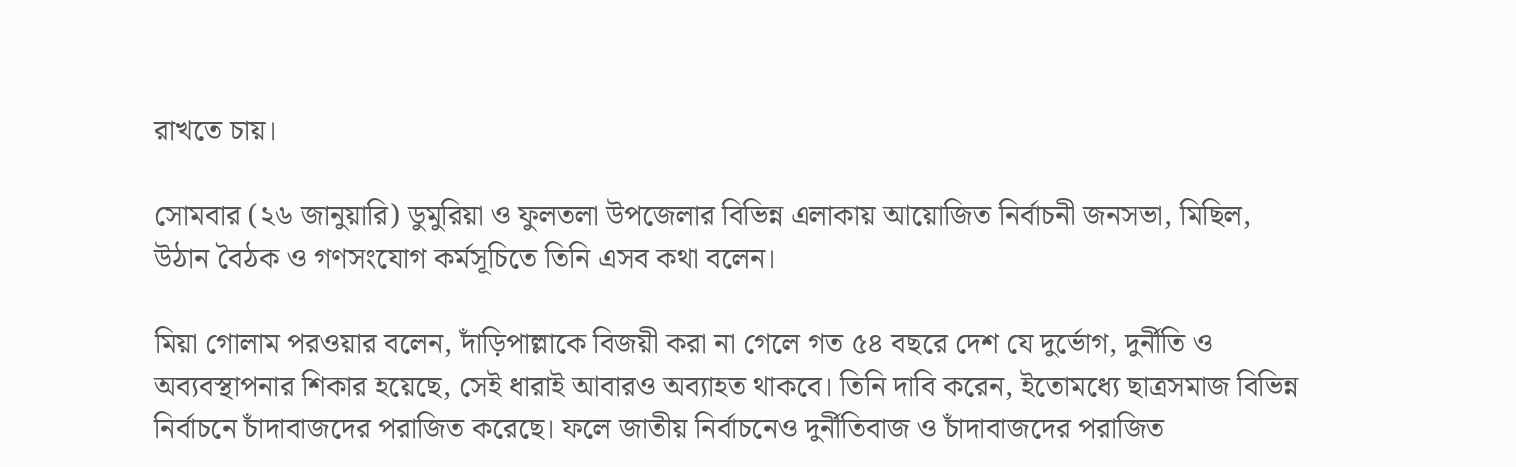রাখতে চায়।

সোমবার (২৬ জানুয়ারি) ডুমুরিয়া ও ফুলতলা উপজেলার বিভিন্ন এলাকায় আয়োজিত নির্বাচনী জনসভা, মিছিল, উঠান বৈঠক ও গণসংযোগ কর্মসূচিতে তিনি এসব কথা বলেন।

মিয়া গোলাম পরওয়ার বলেন, দাঁড়িপাল্লাকে বিজয়ী করা না গেলে গত ৫৪ বছরে দেশ যে দুর্ভোগ, দুর্নীতি ও অব্যবস্থাপনার শিকার হয়েছে, সেই ধারাই আবারও অব্যাহত থাকবে। তিনি দাবি করেন, ইতোমধ্যে ছাত্রসমাজ বিভিন্ন নির্বাচনে চাঁদাবাজদের পরাজিত করেছে। ফলে জাতীয় নির্বাচনেও দুর্নীতিবাজ ও চাঁদাবাজদের পরাজিত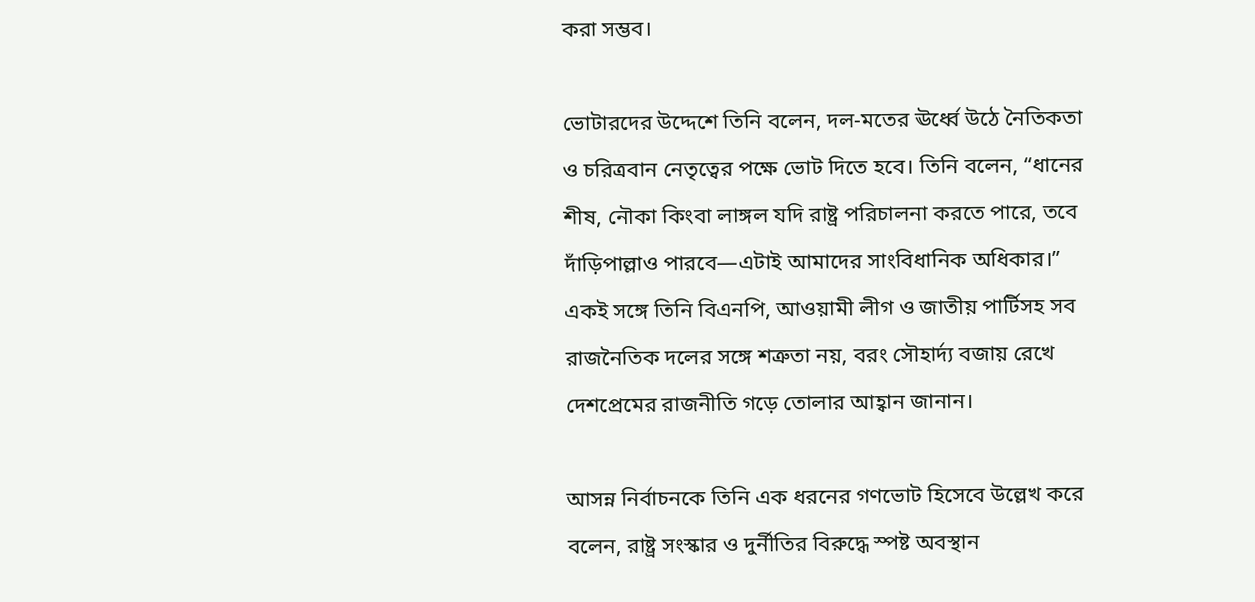করা সম্ভব।

ভোটারদের উদ্দেশে তিনি বলেন, দল-মতের ঊর্ধ্বে উঠে নৈতিকতা ও চরিত্রবান নেতৃত্বের পক্ষে ভোট দিতে হবে। তিনি বলেন, “ধানের শীষ, নৌকা কিংবা লাঙ্গল যদি রাষ্ট্র পরিচালনা করতে পারে, তবে দাঁড়িপাল্লাও পারবে—এটাই আমাদের সাংবিধানিক অধিকার।” একই সঙ্গে তিনি বিএনপি, আওয়ামী লীগ ও জাতীয় পার্টিসহ সব রাজনৈতিক দলের সঙ্গে শত্রুতা নয়, বরং সৌহার্দ্য বজায় রেখে দেশপ্রেমের রাজনীতি গড়ে তোলার আহ্বান জানান।

আসন্ন নির্বাচনকে তিনি এক ধরনের গণভোট হিসেবে উল্লেখ করে বলেন, রাষ্ট্র সংস্কার ও দুর্নীতির বিরুদ্ধে স্পষ্ট অবস্থান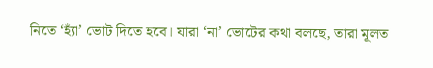নিতে ‘হ্যাঁ’ ভোট দিতে হবে। যারা ‘না’ ভোটের কথা বলছে, তারা মূলত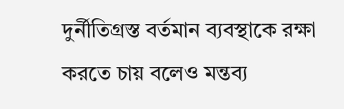দুর্নীতিগ্রস্ত বর্তমান ব্যবস্থাকে রক্ষা করতে চায় বলেও মন্তব্য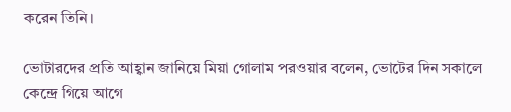করেন তিনি।

ভোটারদের প্রতি আহ্বান জানিয়ে মিয়া গোলাম পরওয়ার বলেন, ভোটের দিন সকালে কেন্দ্রে গিয়ে আগে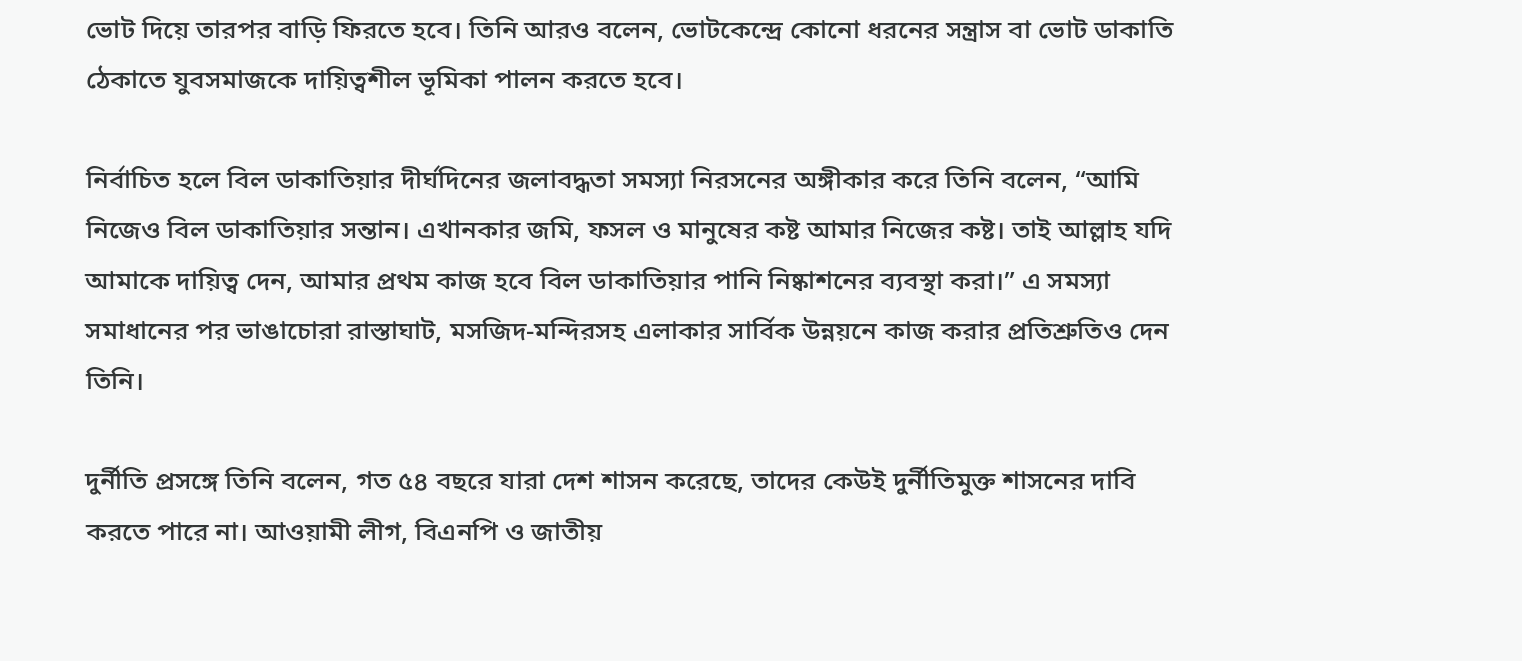ভোট দিয়ে তারপর বাড়ি ফিরতে হবে। তিনি আরও বলেন, ভোটকেন্দ্রে কোনো ধরনের সন্ত্রাস বা ভোট ডাকাতি ঠেকাতে যুবসমাজকে দায়িত্বশীল ভূমিকা পালন করতে হবে।

নির্বাচিত হলে বিল ডাকাতিয়ার দীর্ঘদিনের জলাবদ্ধতা সমস্যা নিরসনের অঙ্গীকার করে তিনি বলেন, “আমি নিজেও বিল ডাকাতিয়ার সন্তান। এখানকার জমি, ফসল ও মানুষের কষ্ট আমার নিজের কষ্ট। তাই আল্লাহ যদি আমাকে দায়িত্ব দেন, আমার প্রথম কাজ হবে বিল ডাকাতিয়ার পানি নিষ্কাশনের ব্যবস্থা করা।” এ সমস্যা সমাধানের পর ভাঙাচোরা রাস্তাঘাট, মসজিদ-মন্দিরসহ এলাকার সার্বিক উন্নয়নে কাজ করার প্রতিশ্রুতিও দেন তিনি।

দুর্নীতি প্রসঙ্গে তিনি বলেন, গত ৫৪ বছরে যারা দেশ শাসন করেছে, তাদের কেউই দুর্নীতিমুক্ত শাসনের দাবি করতে পারে না। আওয়ামী লীগ, বিএনপি ও জাতীয়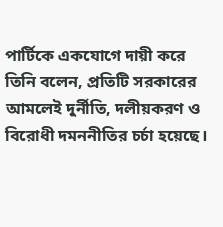পার্টিকে একযোগে দায়ী করে তিনি বলেন, প্রতিটি সরকারের আমলেই দুর্নীতি, দলীয়করণ ও বিরোধী দমননীতির চর্চা হয়েছে।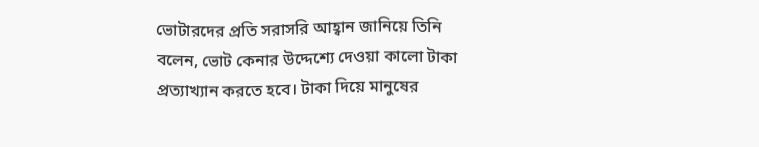ভোটারদের প্রতি সরাসরি আহ্বান জানিয়ে তিনি বলেন, ভোট কেনার উদ্দেশ্যে দেওয়া কালো টাকা প্রত্যাখ্যান করতে হবে। টাকা দিয়ে মানুষের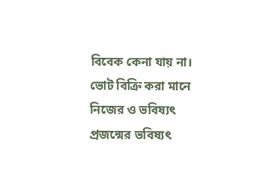বিবেক কেনা যায় না। ভোট বিক্রি করা মানে নিজের ও ভবিষ্যৎ প্রজন্মের ভবিষ্যৎ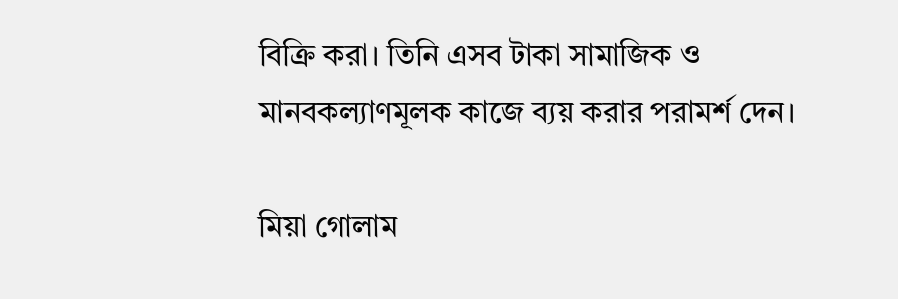বিক্রি করা। তিনি এসব টাকা সামাজিক ও মানবকল্যাণমূলক কাজে ব্যয় করার পরামর্শ দেন।

মিয়া গোলাম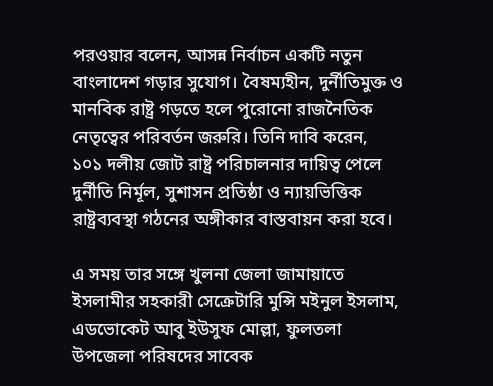পরওয়ার বলেন, আসন্ন নির্বাচন একটি নতুন বাংলাদেশ গড়ার সুযোগ। বৈষম্যহীন, দুর্নীতিমুক্ত ও মানবিক রাষ্ট্র গড়তে হলে পুরোনো রাজনৈতিক নেতৃত্বের পরিবর্তন জরুরি। তিনি দাবি করেন, ১০১ দলীয় জোট রাষ্ট্র পরিচালনার দায়িত্ব পেলে দুর্নীতি নির্মূল, সুশাসন প্রতিষ্ঠা ও ন্যায়ভিত্তিক রাষ্ট্রব্যবস্থা গঠনের অঙ্গীকার বাস্তবায়ন করা হবে।

এ সময় তার সঙ্গে খুলনা জেলা জামায়াতে ইসলামীর সহকারী সেক্রেটারি মুন্সি মইনুল ইসলাম, এডভোকেট আবু ইউসুফ মোল্লা, ফুলতলা উপজেলা পরিষদের সাবেক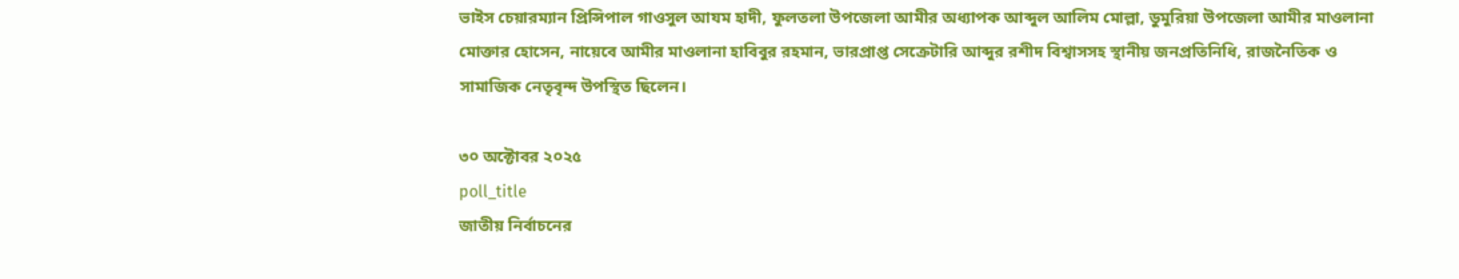ভাইস চেয়ারম্যান প্রিন্সিপাল গাওসুল আযম হাদী, ফুলতলা উপজেলা আমীর অধ্যাপক আব্দুল আলিম মোল্লা, ডুমুরিয়া উপজেলা আমীর মাওলানা মোক্তার হোসেন, নায়েবে আমীর মাওলানা হাবিবুর রহমান, ভারপ্রাপ্ত সেক্রেটারি আব্দুর রশীদ বিশ্বাসসহ স্থানীয় জনপ্রতিনিধি, রাজনৈতিক ও সামাজিক নেতৃবৃন্দ উপস্থিত ছিলেন।

৩০ অক্টোবর ২০২৫
poll_title
জাতীয় নির্বাচনের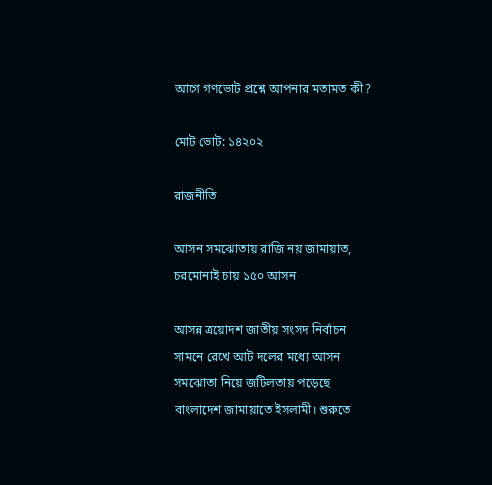আগে গণভোট প্রশ্নে আপনার মতামত কী?

মোট ভোট: ১৪২০২

রাজনীতি

আসন সমঝোতায় রাজি নয় জামায়াত, চরমোনাই চায় ১৫০ আসন

আসন্ন ত্রয়োদশ জাতীয় সংসদ নির্বাচন সামনে রেখে আট দলের মধ্যে আসন সমঝোতা নিয়ে জটিলতায় পড়েছে বাংলাদেশ জামায়াতে ইসলামী। শুরুতে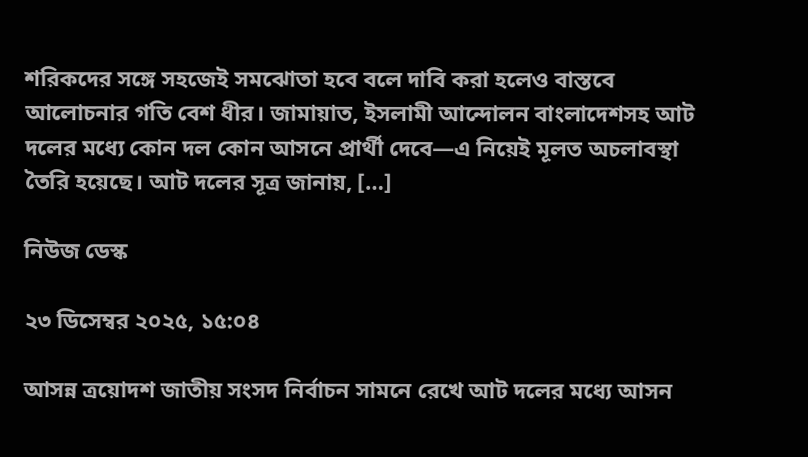শরিকদের সঙ্গে সহজেই সমঝোতা হবে বলে দাবি করা হলেও বাস্তবে আলোচনার গতি বেশ ধীর। জামায়াত, ইসলামী আন্দোলন বাংলাদেশসহ আট দলের মধ্যে কোন দল কোন আসনে প্রার্থী দেবে—এ নিয়েই মূলত অচলাবস্থা তৈরি হয়েছে। আট দলের সূত্র জানায়, […]

নিউজ ডেস্ক

২৩ ডিসেম্বর ২০২৫, ১৫:০৪

আসন্ন ত্রয়োদশ জাতীয় সংসদ নির্বাচন সামনে রেখে আট দলের মধ্যে আসন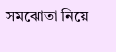সমঝোতা নিয়ে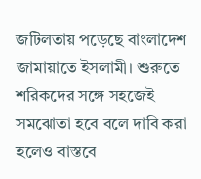জটিলতায় পড়েছে বাংলাদেশ জামায়াতে ইসলামী। শুরুতে শরিকদের সঙ্গে সহজেই সমঝোতা হবে বলে দাবি করা হলেও বাস্তবে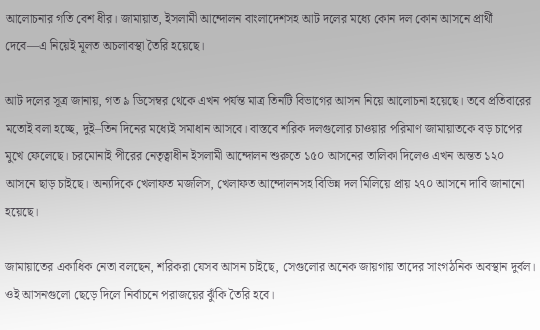আলোচনার গতি বেশ ধীর। জামায়াত, ইসলামী আন্দোলন বাংলাদেশসহ আট দলের মধ্যে কোন দল কোন আসনে প্রার্থী দেবে—এ নিয়েই মূলত অচলাবস্থা তৈরি হয়েছে।

আট দলের সূত্র জানায়, গত ৯ ডিসেম্বর থেকে এখন পর্যন্ত মাত্র তিনটি বিভাগের আসন নিয়ে আলোচনা হয়েছে। তবে প্রতিবারের মতোই বলা হচ্ছে, দুই–তিন দিনের মধ্যেই সমাধান আসবে। বাস্তবে শরিক দলগুলোর চাওয়ার পরিমাণ জামায়াতকে বড় চাপের মুখে ফেলেছে। চরমোনাই পীরের নেতৃত্বাধীন ইসলামী আন্দোলন শুরুতে ১৫০ আসনের তালিকা দিলেও এখন অন্তত ১২০ আসনে ছাড় চাইছে। অন্যদিকে খেলাফত মজলিস, খেলাফত আন্দোলনসহ বিভিন্ন দল মিলিয়ে প্রায় ২৭০ আসনে দাবি জানানো হয়েছে।

জামায়াতের একাধিক নেতা বলছেন, শরিকরা যেসব আসন চাইছে, সেগুলোর অনেক জায়গায় তাদের সাংগঠনিক অবস্থান দুর্বল। ওই আসনগুলো ছেড়ে দিলে নির্বাচনে পরাজয়ের ঝুঁকি তৈরি হবে।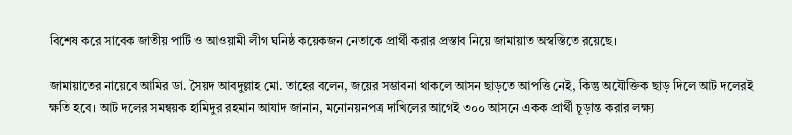বিশেষ করে সাবেক জাতীয় পার্টি ও আওয়ামী লীগ ঘনিষ্ঠ কয়েকজন নেতাকে প্রার্থী করার প্রস্তাব নিয়ে জামায়াত অস্বস্তিতে রয়েছে।

জামায়াতের নায়েবে আমির ডা. সৈয়দ আবদুল্লাহ মো. তাহের বলেন, জয়ের সম্ভাবনা থাকলে আসন ছাড়তে আপত্তি নেই, কিন্তু অযৌক্তিক ছাড় দিলে আট দলেরই ক্ষতি হবে। আট দলের সমন্বয়ক হামিদুর রহমান আযাদ জানান, মনোনয়নপত্র দাখিলের আগেই ৩০০ আসনে একক প্রার্থী চূড়ান্ত করার লক্ষ্য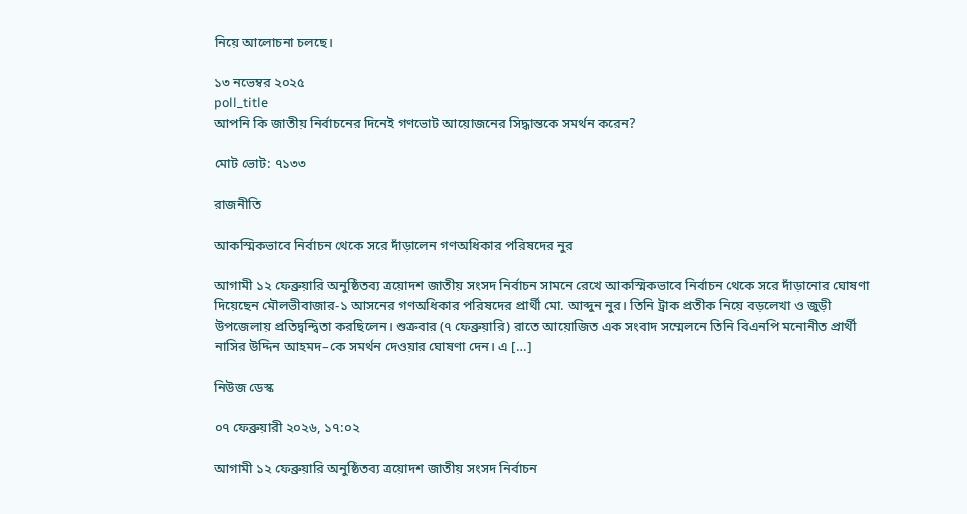নিয়ে আলোচনা চলছে।

১৩ নভেম্বর ২০২৫
poll_title
আপনি কি জাতীয় নির্বাচনের দিনেই গণভোট আয়োজনের সিদ্ধান্তকে সমর্থন করেন?

মোট ভোট: ৭১৩৩

রাজনীতি

আকস্মিকভাবে নির্বাচন থেকে সরে দাঁড়ালেন গণঅধিকার পরিষদের নুর

আগামী ১২ ফেব্রুয়ারি অনুষ্ঠিতব্য ত্রয়োদশ জাতীয় সংসদ নির্বাচন সামনে রেখে আকস্মিকভাবে নির্বাচন থেকে সরে দাঁড়ানোর ঘোষণা দিয়েছেন মৌলভীবাজার-১ আসনের গণঅধিকার পরিষদের প্রার্থী মো. আব্দুন নুর। তিনি ট্রাক প্রতীক নিয়ে বড়লেখা ও জুড়ী উপজেলায় প্রতিদ্বন্দ্বিতা করছিলেন। শুক্রবার (৭ ফেব্রুয়ারি) রাতে আয়োজিত এক সংবাদ সম্মেলনে তিনি বিএনপি মনোনীত প্রার্থী নাসির উদ্দিন আহমদ–কে সমর্থন দেওয়ার ঘোষণা দেন। এ […]

নিউজ ডেস্ক

০৭ ফেব্রুয়ারী ২০২৬, ১৭:০২

আগামী ১২ ফেব্রুয়ারি অনুষ্ঠিতব্য ত্রয়োদশ জাতীয় সংসদ নির্বাচন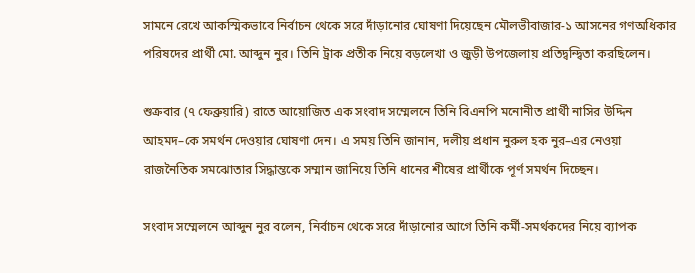সামনে রেখে আকস্মিকভাবে নির্বাচন থেকে সরে দাঁড়ানোর ঘোষণা দিয়েছেন মৌলভীবাজার-১ আসনের গণঅধিকার পরিষদের প্রার্থী মো. আব্দুন নুর। তিনি ট্রাক প্রতীক নিয়ে বড়লেখা ও জুড়ী উপজেলায় প্রতিদ্বন্দ্বিতা করছিলেন।

শুক্রবার (৭ ফেব্রুয়ারি) রাতে আয়োজিত এক সংবাদ সম্মেলনে তিনি বিএনপি মনোনীত প্রার্থী নাসির উদ্দিন আহমদ–কে সমর্থন দেওয়ার ঘোষণা দেন। এ সময় তিনি জানান, দলীয় প্রধান নুরুল হক নুর–এর নেওয়া রাজনৈতিক সমঝোতার সিদ্ধান্তকে সম্মান জানিয়ে তিনি ধানের শীষের প্রার্থীকে পূর্ণ সমর্থন দিচ্ছেন।

সংবাদ সম্মেলনে আব্দুন নুর বলেন, নির্বাচন থেকে সরে দাঁড়ানোর আগে তিনি কর্মী-সমর্থকদের নিয়ে ব্যাপক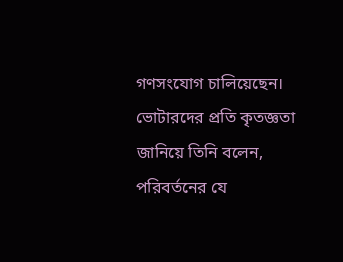গণসংযোগ চালিয়েছেন। ভোটারদের প্রতি কৃতজ্ঞতা জানিয়ে তিনি বলেন, পরিবর্তনের যে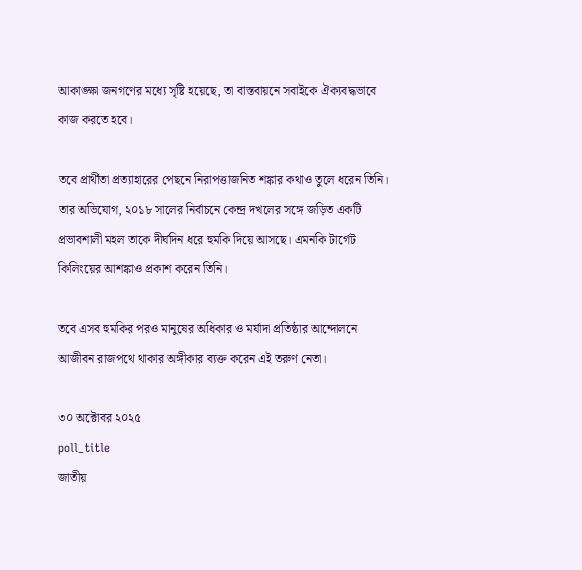আকাঙ্ক্ষা জনগণের মধ্যে সৃষ্টি হয়েছে, তা বাস্তবায়নে সবাইকে ঐক্যবদ্ধভাবে কাজ করতে হবে।

তবে প্রার্থীতা প্রত্যাহারের পেছনে নিরাপত্তাজনিত শঙ্কার কথাও তুলে ধরেন তিনি। তার অভিযোগ, ২০১৮ সালের নির্বাচনে কেন্দ্র দখলের সঙ্গে জড়িত একটি প্রভাবশালী মহল তাকে দীর্ঘদিন ধরে হুমকি দিয়ে আসছে। এমনকি টার্গেট কিলিংয়ের আশঙ্কাও প্রকাশ করেন তিনি।

তবে এসব হুমকির পরও মানুষের অধিকার ও মর্যাদা প্রতিষ্ঠার আন্দোলনে আজীবন রাজপথে থাকার অঙ্গীকার ব্যক্ত করেন এই তরুণ নেতা।

৩০ অক্টোবর ২০২৫
poll_title
জাতীয়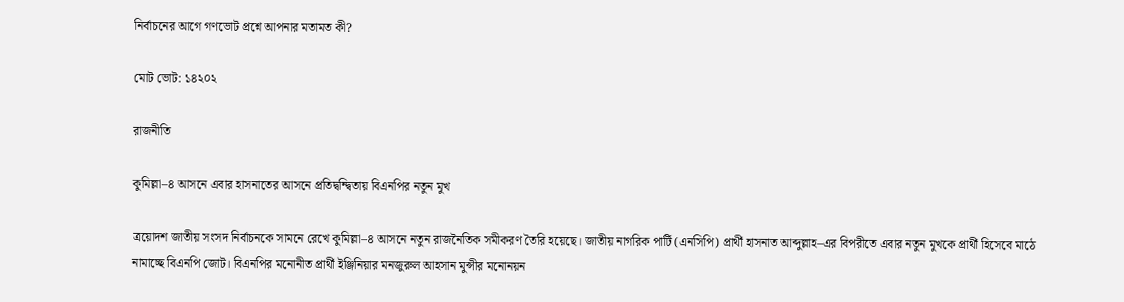নির্বাচনের আগে গণভোট প্রশ্নে আপনার মতামত কী?

মোট ভোট: ১৪২০২

রাজনীতি

কুমিল্লা–৪ আসনে এবার হাসনাতের আসনে প্রতিদ্বন্দ্বিতায় বিএনপির নতুন মুখ

ত্রয়োদশ জাতীয় সংসদ নির্বাচনকে সামনে রেখে কুমিল্লা–৪ আসনে নতুন রাজনৈতিক সমীকরণ তৈরি হয়েছে। জাতীয় নাগরিক পার্টি (এনসিপি) প্রার্থী হাসনাত আব্দুল্লাহ–এর বিপরীতে এবার নতুন মুখকে প্রার্থী হিসেবে মাঠে নামাচ্ছে বিএনপি জোট। বিএনপির মনোনীত প্রার্থী ইঞ্জিনিয়ার মনজুরুল আহসান মুন্সীর মনোনয়ন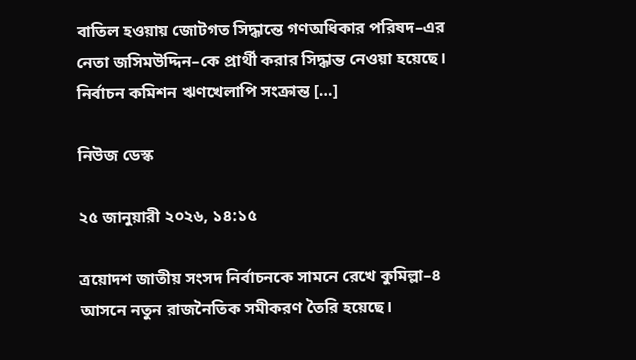বাতিল হওয়ায় জোটগত সিদ্ধান্তে গণঅধিকার পরিষদ–এর নেতা জসিমউদ্দিন–কে প্রার্থী করার সিদ্ধান্ত নেওয়া হয়েছে। নির্বাচন কমিশন ঋণখেলাপি সংক্রান্ত […]

নিউজ ডেস্ক

২৫ জানুয়ারী ২০২৬, ১৪:১৫

ত্রয়োদশ জাতীয় সংসদ নির্বাচনকে সামনে রেখে কুমিল্লা–৪ আসনে নতুন রাজনৈতিক সমীকরণ তৈরি হয়েছে।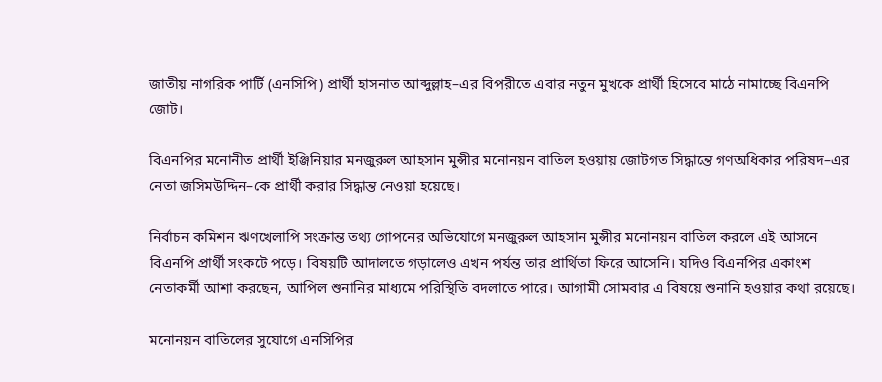জাতীয় নাগরিক পার্টি (এনসিপি) প্রার্থী হাসনাত আব্দুল্লাহ–এর বিপরীতে এবার নতুন মুখকে প্রার্থী হিসেবে মাঠে নামাচ্ছে বিএনপি জোট।

বিএনপির মনোনীত প্রার্থী ইঞ্জিনিয়ার মনজুরুল আহসান মুন্সীর মনোনয়ন বাতিল হওয়ায় জোটগত সিদ্ধান্তে গণঅধিকার পরিষদ–এর নেতা জসিমউদ্দিন–কে প্রার্থী করার সিদ্ধান্ত নেওয়া হয়েছে।

নির্বাচন কমিশন ঋণখেলাপি সংক্রান্ত তথ্য গোপনের অভিযোগে মনজুরুল আহসান মুন্সীর মনোনয়ন বাতিল করলে এই আসনে বিএনপি প্রার্থী সংকটে পড়ে। বিষয়টি আদালতে গড়ালেও এখন পর্যন্ত তার প্রার্থিতা ফিরে আসেনি। যদিও বিএনপির একাংশ নেতাকর্মী আশা করছেন, আপিল শুনানির মাধ্যমে পরিস্থিতি বদলাতে পারে। আগামী সোমবার এ বিষয়ে শুনানি হওয়ার কথা রয়েছে।

মনোনয়ন বাতিলের সুযোগে এনসিপির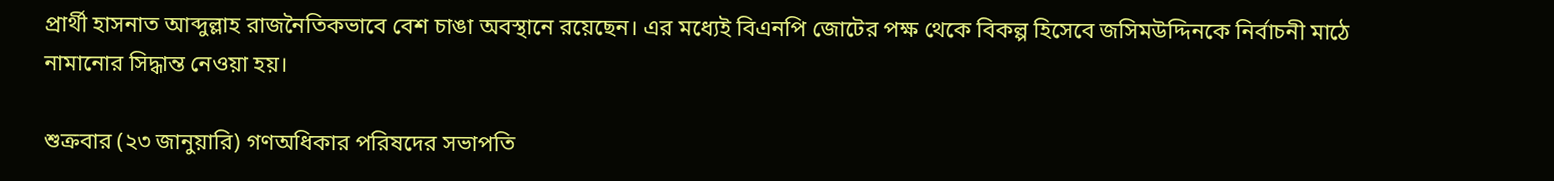প্রার্থী হাসনাত আব্দুল্লাহ রাজনৈতিকভাবে বেশ চাঙা অবস্থানে রয়েছেন। এর মধ্যেই বিএনপি জোটের পক্ষ থেকে বিকল্প হিসেবে জসিমউদ্দিনকে নির্বাচনী মাঠে নামানোর সিদ্ধান্ত নেওয়া হয়।

শুক্রবার (২৩ জানুয়ারি) গণঅধিকার পরিষদের সভাপতি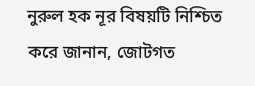নুরুল হক নূর বিষয়টি নিশ্চিত করে জানান, জোটগত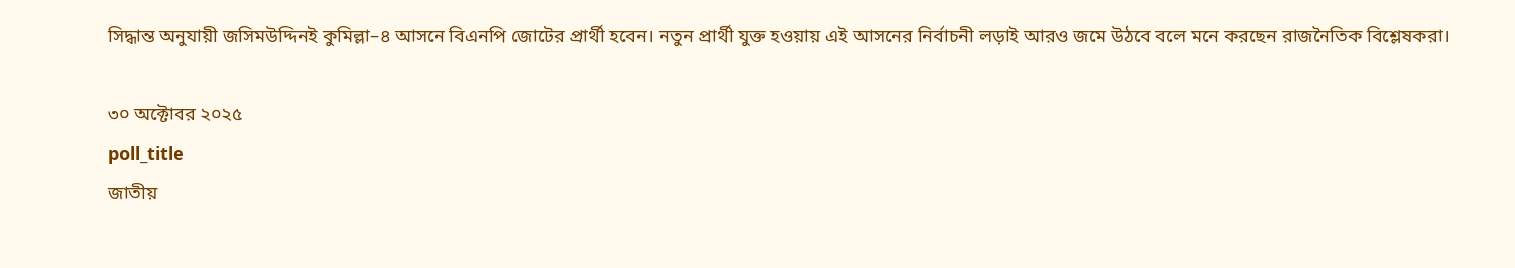সিদ্ধান্ত অনুযায়ী জসিমউদ্দিনই কুমিল্লা–৪ আসনে বিএনপি জোটের প্রার্থী হবেন। নতুন প্রার্থী যুক্ত হওয়ায় এই আসনের নির্বাচনী লড়াই আরও জমে উঠবে বলে মনে করছেন রাজনৈতিক বিশ্লেষকরা।

৩০ অক্টোবর ২০২৫
poll_title
জাতীয়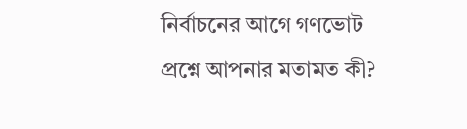নির্বাচনের আগে গণভোট প্রশ্নে আপনার মতামত কী?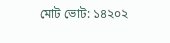মোট ভোট: ১৪২০২